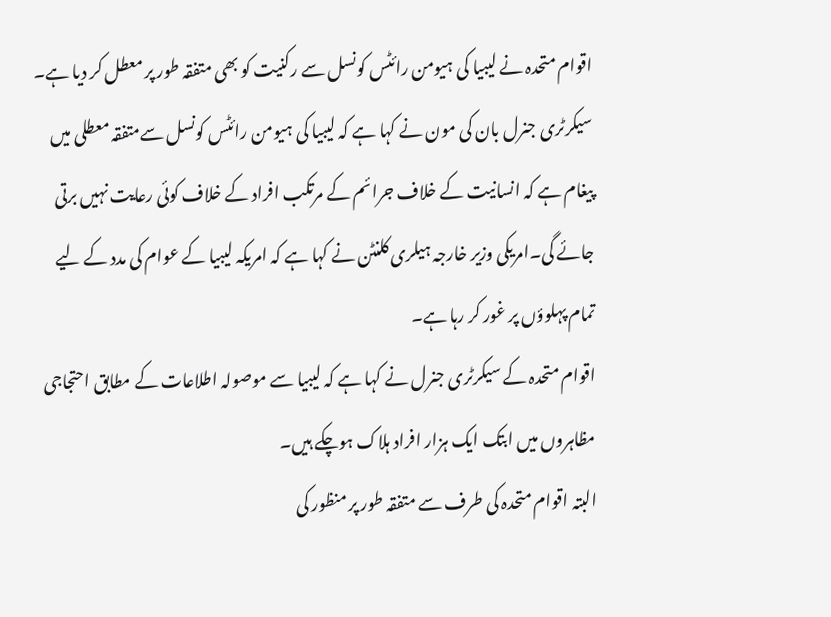اقوام متحدہ نے لیبیا کی ہیومن رائٹس کونسل سے رکنیت کو بھی متفقہ طور پر معطل کر دیا ہے۔ سیکرٹری جنرل بان کی مون نے کہا ہے کہ لیبیا کی ہیومن رائٹس کونسل سےمتفقہ معطلی میں پیغام ہے کہ انسانیت کے خلاف جرائم کے مرتکب افراد کے خلاف کوئی رعایت نہیں برتی جائے گی۔امریکی وزیر خارجہ ہیلری کلنٹن نے کہا ہے کہ امریکہ لیبیا کے عوام کی مدد کے لیے تمام پہلوؤں پر غور کر رہا ہے۔
اقوام متحدہ کے سیکرٹری جنرل نے کہا ہے کہ لیبیا سے موصولہ اطلاعات کے مطابق احتجاجی مظاہروں میں ابتک ایک ہزار افراد ہلاک ہوچکے ہیں۔
البتہ اقوام متحدہ کی طرف سے متفقہ طور پر منظور کی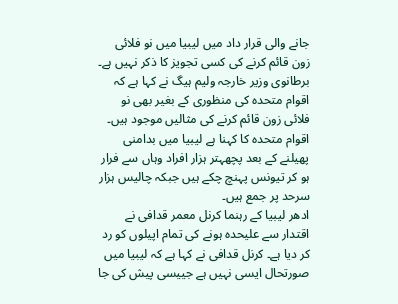جانے والی قرار داد میں لیبیا میں نو فلائی زون قائم کرنے کی کسی تجویز کا ذکر نہیں ہے۔ برطانوی وزیر خارجہ ولیم ہیگ نے کہا ہے کہ اقوام متحدہ کی منظوری کے بغیر بھی نو فلائی زون قائم کرنے کی مثالیں موجود ہیں۔
اقوام متحدہ کا کہنا ہے لیبیا میں بدامنی پھیلنے کے بعد پچھہتر ہزار افراد وہاں سے فرار ہو کر تیونس پہنچ چکے ہیں جبکہ چالیس ہزار سرحد پر جمع ہیں۔
ادھر لیبیا کے رہنما کرنل معمر قدافی نے اقتدار سے علیحدہ ہونے کی تمام اپیلوں کو رد کر دیا ہے۔ کرنل قدافی نے کہا ہے کہ لیبیا میں صورتحال ایسی نہیں ہے جییسی پیش کی جا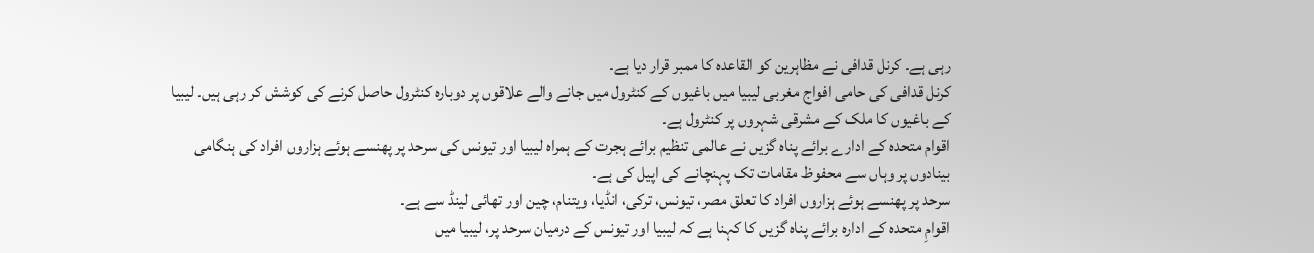رہی ہے۔ کرنل قدافی نے مظاہرین کو القاعدہ کا ممبر قرار دیا ہے۔
کرنل قدافی کی حامی افواج مغربی لیبیا میں باغیوں کے کنٹرول میں جانے والے علاقوں پر دوبارہ کنٹرول حاصل کرنے کی کوشش کر رہی ہیں۔ لیبیا کے باغیوں کا ملک کے مشرقی شہروں پر کنٹرول ہے۔
اقوام متحدہ کے ادارے برائے پناہ گزیں نے عالمی تنظیم برائے ہجرت کے ہمراہ لیبیا اور تیونس کی سرحد پر پھنسے ہوئے ہزاروں افراد کی ہنگامی بینادوں پر وہاں سے محفوظ مقامات تک پہنچانے کی اپیل کی ہے۔
سرحد پر پھنسے ہوئے ہزاروں افراد کا تعلق مصر، تیونس، ترکی، انڈیا، ویتنام، چین اور تھائی لینڈ سے ہے۔
اقوامِ متحدہ کے ادارہ برائے پناہ گزیں کا کہنا ہے کہ لیبیا اور تیونس کے درمیان سرحد پر، لیبیا میں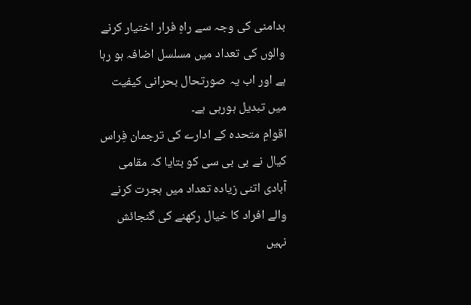بدامنی کی وجہ سے راہِ فرار اختیار کرنے والوں کی تعداد میں مسلسل اضافہ ہو رہا ہے اور اب یہ صورتحال بحرانی کیفیت میں تبدیل ہورہی ہے۔
اقوامِ متحدہ کے ادارے کی ترجمان فِراس کیال نے بی بی سی کو بتایا کہ مقامی آبادی اتنی زیادہ تعداد میں ہجرت کرنے والے افراد کا خیال رکھنے کی گنجائش نہیں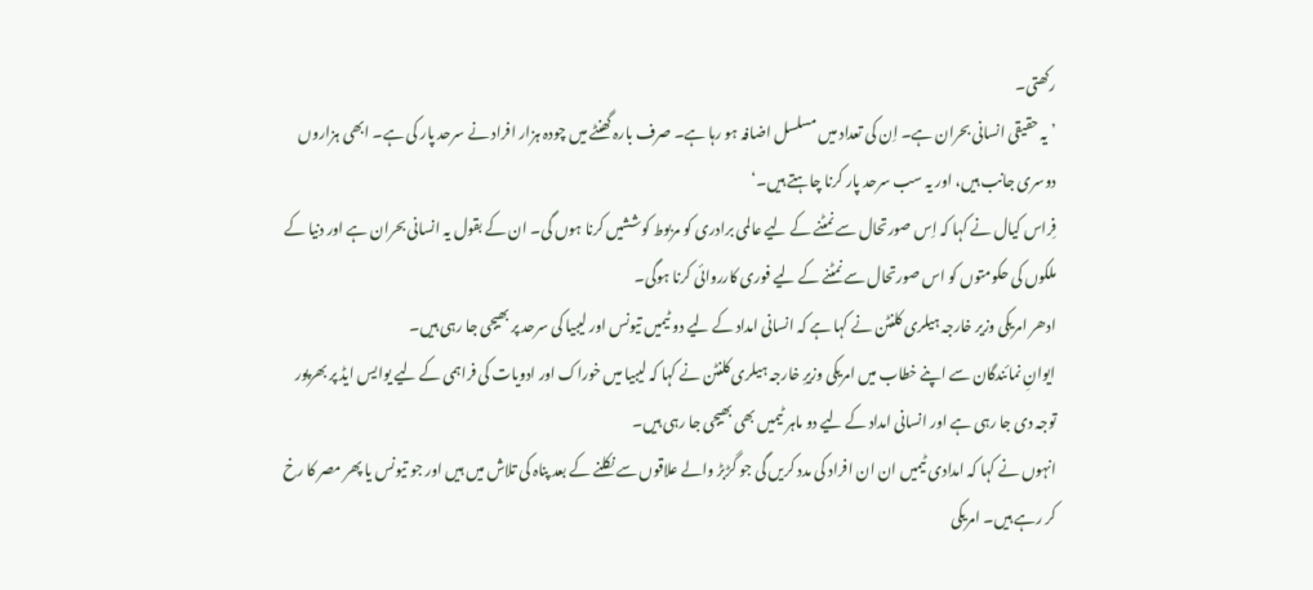رکھتی۔
’یہ حقیقی انسانی بحران ہے۔ اِن کی تعداد میں مسلسل اضافہ ہو رہا ہے۔ صرف بارہ گھنٹے میں چودہ ہزار افراد نے سرحد پار کی ہے۔ ابھی ہزاروں دوسری جانب ہیں، اور یہ سب سرحد پار کرنا چاہتے ہیں۔‘
فِراس کیال نے کہا کہ اِس صورتحال سے نمٹنے کے لیے عالمی برادری کو مربوط کوششیں کرنا ہوں گی۔ ان کے بقول یہ انسانی بحران ہے اور دنیا کے ملکوں کی حکومتوں کو اس صورتحال سے نمٹنے کے لیے فوری کارروائی کرنا ہوگی۔
ادھر امریکی وزیر خارجہ ہیلری کلنٹن نے کہا ہے کہ انسانی امداد کے لیے دو ٹیمیں تیونس اور لیبیا کی سرحد پر بھیجی جا رہی ہیں۔
ایوانِ نمائندگان سے اپنے خطاب میں امریکی وزیرِ خارجہ ہیلری کلنٹن نے کہا کہ لیبیا میں خوراک اور ادویات کی فراہمی کے لیے یوایس ایڈ پر بھرپور توجہ دی جا رہی ہے اور انسانی امداد کے لیے دو ماہر ٹیمیں بھی بھیجی جا رہی ہیں۔
انہوں نے کہا کہ امدادی ٹیمیں ان ان افراد کی مدد کریں گی جو گڑبڑ والے علاقوں سے نکلنے کے بعد پناہ کی تلاش میں ہیں اور جو تیونس یا پھر مصر کا رخ کر رہے ہیں۔ امریکی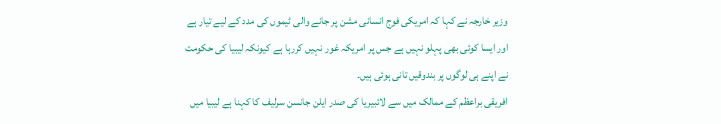وزیر خارجہ نے کہا کہ امریکی فوج انسانی مشن پر جانے والی ٹیموں کی مدد کے لیے تیار ہے اور ایسا کوئی بھی پہلو نہیں ہے جس پر امریکہ غور نہیں کررہا ہے کیونکہ لیبیا کی حکومت نے اپنے ہی لوگوں پر بندوقیں تانی ہوئی ہیں۔
افریقی براعظم کے ممالک میں سے لائبیریا کی صدر ایلن جانسن سرلیف کا کہنا ہے لیبیا میں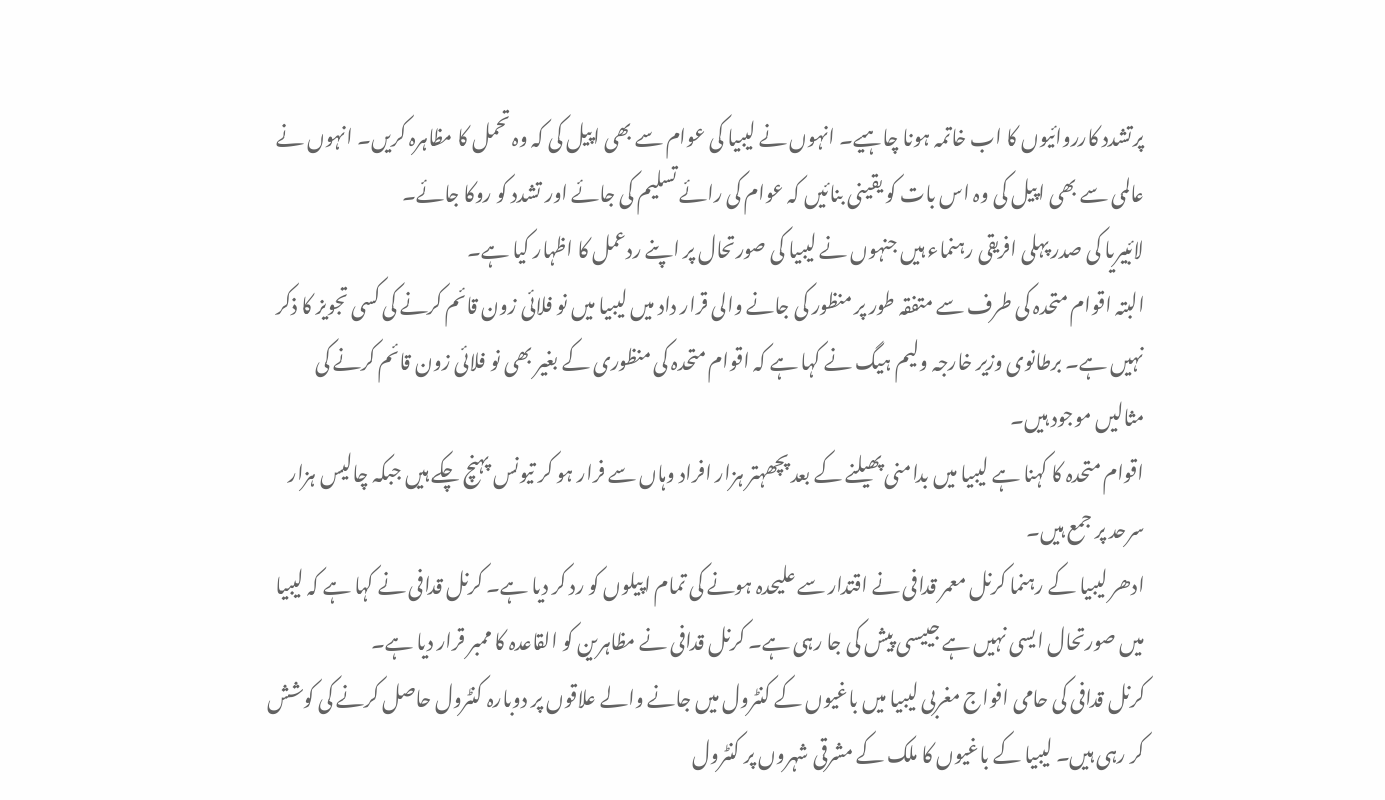پرتشدد کارروائیوں کا اب خاتمہ ہونا چاہیے۔ انہوں نے لیبیا کی عوام سے بھی اپیل کی کہ وہ تحمل کا مظاہرہ کریں۔ انہوں نے عالمی سے بھی اپیل کی وہ اس بات کو یقینی بنائیں کہ عوام کی رائے تسلیم کی جائے اور تشدد کو روکا جائے۔
لائبیریا کی صدر پہلی افریقی رہنماء ہیں جنہوں نے لیبیا کی صورتحال پر اپنے ردعمل کا اظہار کیا ہے۔
البتہ اقوام متحدہ کی طرف سے متفقہ طور پر منظور کی جانے والی قرار داد میں لیبیا میں نو فلائی زون قائم کرنے کی کسی تجویز کا ذکر نہیں ہے۔ برطانوی وزیر خارجہ ولیم ہیگ نے کہا ہے کہ اقوام متحدہ کی منظوری کے بغیر بھی نو فلائی زون قائم کرنے کی مثالیں موجود ہیں۔
اقوام متحدہ کا کہنا ہے لیبیا میں بدامنی پھیلنے کے بعد پچھہتر ہزار افراد وہاں سے فرار ہو کر تیونس پہنچ چکے ہیں جبکہ چالیس ہزار سرحد پر جمع ہیں۔
ادھر لیبیا کے رہنما کرنل معمر قدافی نے اقتدار سے علیحدہ ہونے کی تمام اپیلوں کو رد کر دیا ہے۔ کرنل قدافی نے کہا ہے کہ لیبیا میں صورتحال ایسی نہیں ہے جییسی پیش کی جا رہی ہے۔ کرنل قدافی نے مظاہرین کو القاعدہ کا ممبر قرار دیا ہے۔
کرنل قدافی کی حامی افواج مغربی لیبیا میں باغیوں کے کنٹرول میں جانے والے علاقوں پر دوبارہ کنٹرول حاصل کرنے کی کوشش کر رہی ہیں۔ لیبیا کے باغیوں کا ملک کے مشرقی شہروں پر کنٹرول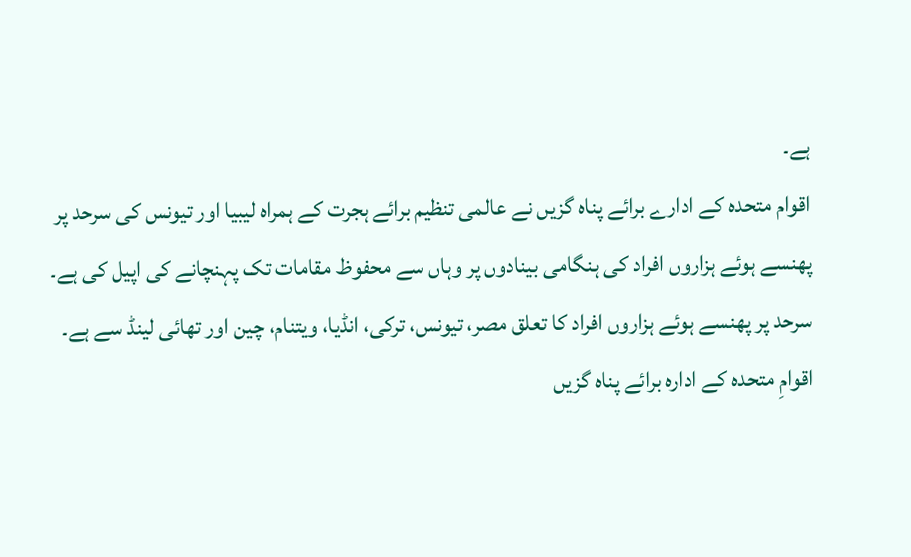ہے۔
اقوام متحدہ کے ادارے برائے پناہ گزیں نے عالمی تنظیم برائے ہجرت کے ہمراہ لیبیا اور تیونس کی سرحد پر پھنسے ہوئے ہزاروں افراد کی ہنگامی بینادوں پر وہاں سے محفوظ مقامات تک پہنچانے کی اپیل کی ہے۔
سرحد پر پھنسے ہوئے ہزاروں افراد کا تعلق مصر، تیونس، ترکی، انڈیا، ویتنام، چین اور تھائی لینڈ سے ہے۔
اقوامِ متحدہ کے ادارہ برائے پناہ گزیں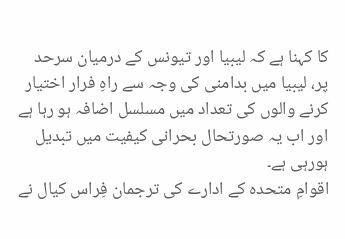کا کہنا ہے کہ لیبیا اور تیونس کے درمیان سرحد پر، لیبیا میں بدامنی کی وجہ سے راہِ فرار اختیار کرنے والوں کی تعداد میں مسلسل اضافہ ہو رہا ہے اور اب یہ صورتحال بحرانی کیفیت میں تبدیل ہورہی ہے۔
اقوامِ متحدہ کے ادارے کی ترجمان فِراس کیال نے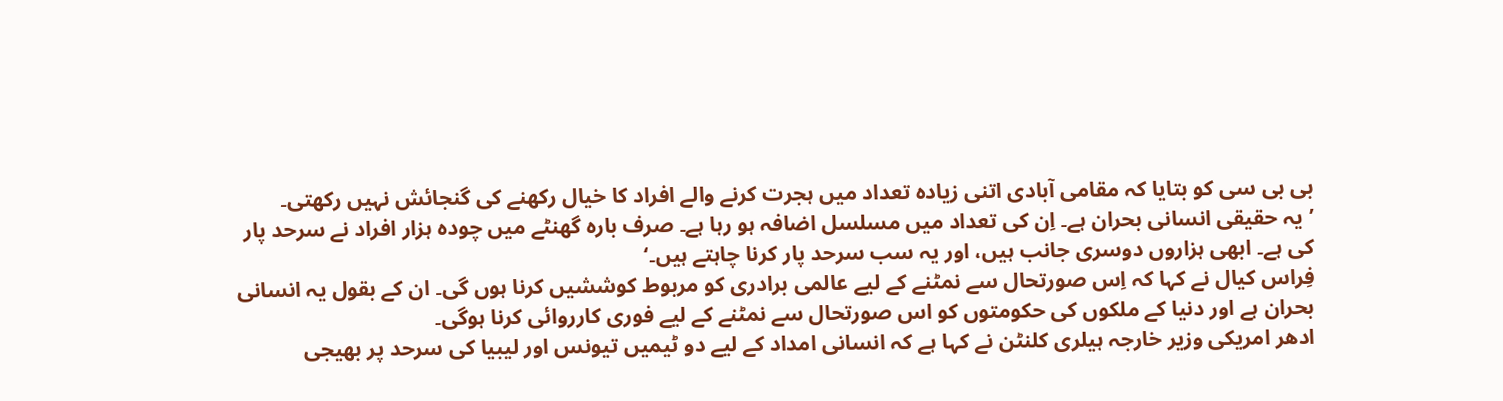بی بی سی کو بتایا کہ مقامی آبادی اتنی زیادہ تعداد میں ہجرت کرنے والے افراد کا خیال رکھنے کی گنجائش نہیں رکھتی۔
’یہ حقیقی انسانی بحران ہے۔ اِن کی تعداد میں مسلسل اضافہ ہو رہا ہے۔ صرف بارہ گھنٹے میں چودہ ہزار افراد نے سرحد پار کی ہے۔ ابھی ہزاروں دوسری جانب ہیں، اور یہ سب سرحد پار کرنا چاہتے ہیں۔‘
فِراس کیال نے کہا کہ اِس صورتحال سے نمٹنے کے لیے عالمی برادری کو مربوط کوششیں کرنا ہوں گی۔ ان کے بقول یہ انسانی بحران ہے اور دنیا کے ملکوں کی حکومتوں کو اس صورتحال سے نمٹنے کے لیے فوری کارروائی کرنا ہوگی۔
ادھر امریکی وزیر خارجہ ہیلری کلنٹن نے کہا ہے کہ انسانی امداد کے لیے دو ٹیمیں تیونس اور لیبیا کی سرحد پر بھیجی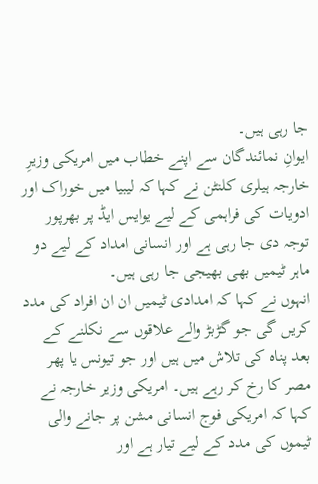جا رہی ہیں۔
ایوانِ نمائندگان سے اپنے خطاب میں امریکی وزیرِ خارجہ ہیلری کلنٹن نے کہا کہ لیبیا میں خوراک اور ادویات کی فراہمی کے لیے یوایس ایڈ پر بھرپور توجہ دی جا رہی ہے اور انسانی امداد کے لیے دو ماہر ٹیمیں بھی بھیجی جا رہی ہیں۔
انہوں نے کہا کہ امدادی ٹیمیں ان ان افراد کی مدد کریں گی جو گڑبڑ والے علاقوں سے نکلنے کے بعد پناہ کی تلاش میں ہیں اور جو تیونس یا پھر مصر کا رخ کر رہے ہیں۔ امریکی وزیر خارجہ نے کہا کہ امریکی فوج انسانی مشن پر جانے والی ٹیموں کی مدد کے لیے تیار ہے اور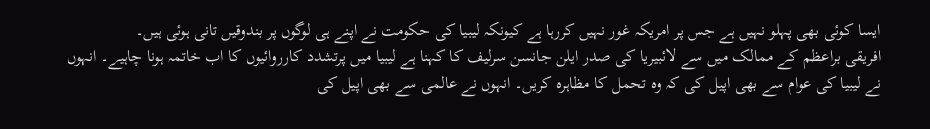ایسا کوئی بھی پہلو نہیں ہے جس پر امریکہ غور نہیں کررہا ہے کیونکہ لیبیا کی حکومت نے اپنے ہی لوگوں پر بندوقیں تانی ہوئی ہیں۔
افریقی براعظم کے ممالک میں سے لائبیریا کی صدر ایلن جانسن سرلیف کا کہنا ہے لیبیا میں پرتشدد کارروائیوں کا اب خاتمہ ہونا چاہیے۔ انہوں نے لیبیا کی عوام سے بھی اپیل کی کہ وہ تحمل کا مظاہرہ کریں۔ انہوں نے عالمی سے بھی اپیل کی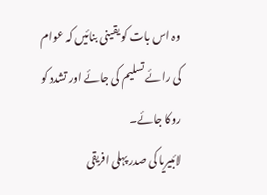وہ اس بات کو یقینی بنائیں کہ عوام کی رائے تسلیم کی جائے اور تشدد کو روکا جائے۔
لائبیریا کی صدر پہلی افریقی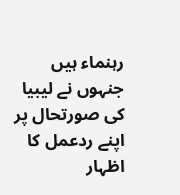رہنماء ہیں جنہوں نے لیبیا کی صورتحال پر اپنے ردعمل کا اظہار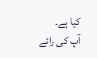کیا ہے۔
آپ کی رائے